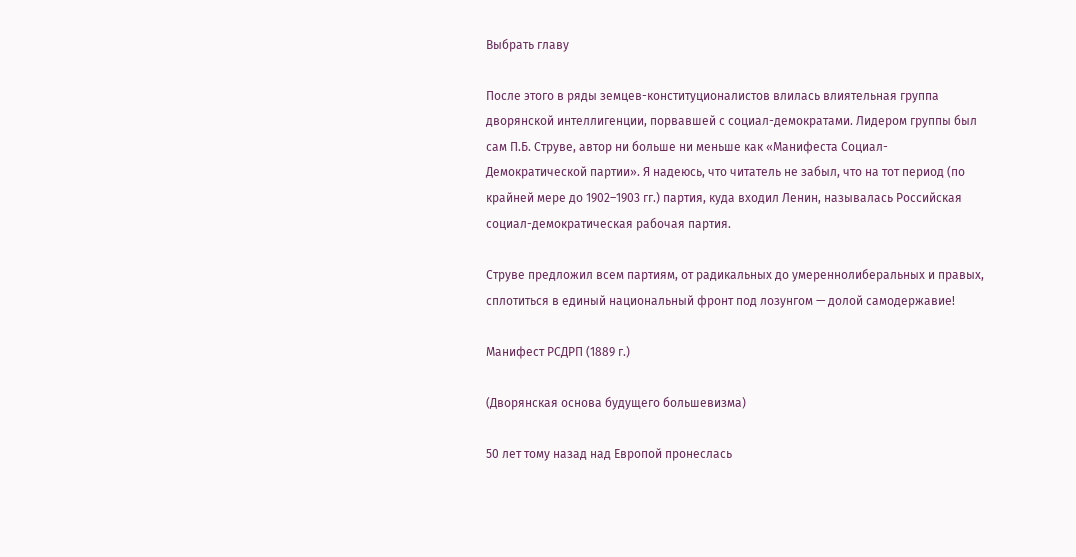Выбрать главу

После этого в ряды земцев-конституционалистов влилась влиятельная группа дворянской интеллигенции, порвавшей с социал-демократами. Лидером группы был сам П.Б. Струве, автор ни больше ни меньше как «Манифеста Социал-Демократической партии». Я надеюсь, что читатель не забыл, что на тот период (по крайней мере до 1902–1903 гг.) партия, куда входил Ленин, называлась Российская социал-демократическая рабочая партия.

Струве предложил всем партиям, от радикальных до умереннолиберальных и правых, сплотиться в единый национальный фронт под лозунгом — долой самодержавие!

Манифест РСДРП (1889 г.)

(Дворянская основа будущего большевизма)

50 лет тому назад над Европой пронеслась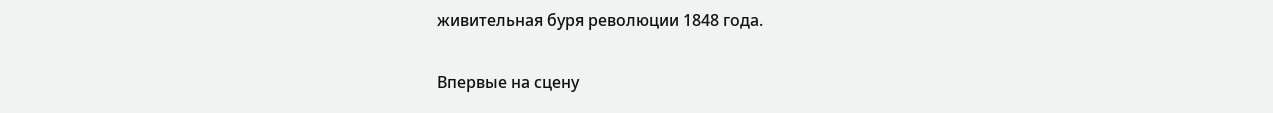живительная буря революции 1848 года.

Впервые на сцену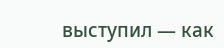выступил — как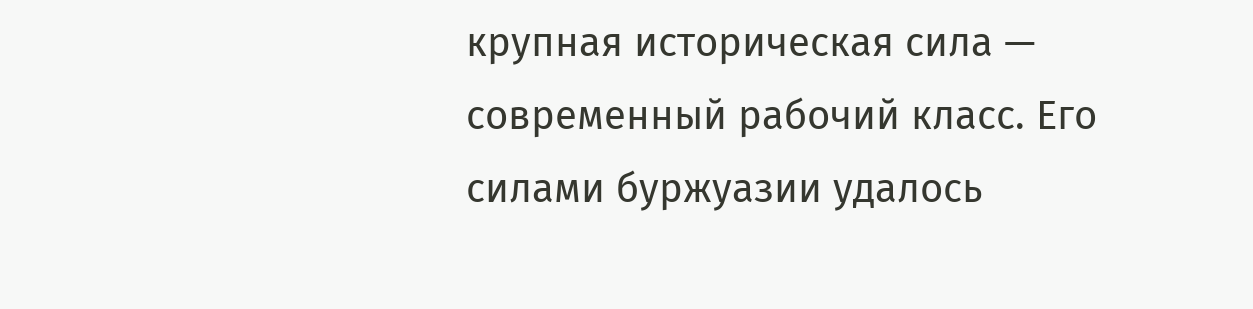крупная историческая сила — современный рабочий класс. Его силами буржуазии удалось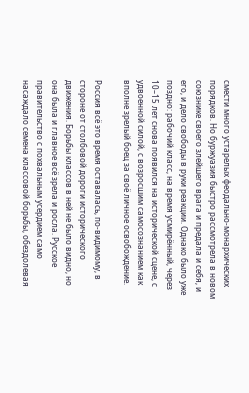смести много устарелых феодально-монархических порядков. Но буржуазия быстро рассмотрела в новом союзнике своего злейшего врага и предала и себя, и его, и дело свободы в руки реакции. Однако было уже поздно: рабочий класс, на время усмирённый, через 10–15 лет снова появился на исторической сцене, с удвоенной силой, с возросшим самосознанием как вполне зрелый боец за своё личное освобождение.

Россия всё это время оставалась, по-видимому, в стороне от столбовой дороги исторического движения. Борьбы классов в ней не было видно, но она была и главное всё зрела и росла. Русское правительство с похвальным усердием само насаждало семена классовой борьбы, обездолевая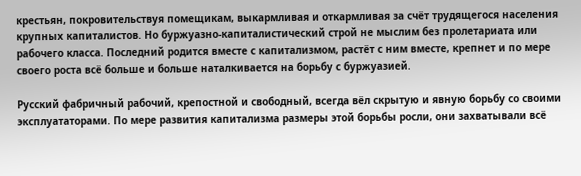крестьян, покровительствуя помещикам, выкармливая и откармливая за счёт трудящегося населения крупных капиталистов. Но буржуазно-капиталистический строй не мыслим без пролетариата или рабочего класса. Последний родится вместе с капитализмом, растёт с ним вместе, крепнет и по мере своего роста всё больше и больше наталкивается на борьбу с буржуазией.

Русский фабричный рабочий, крепостной и свободный, всегда вёл скрытую и явную борьбу со своими эксплуататорами. По мере развития капитализма размеры этой борьбы росли, они захватывали всё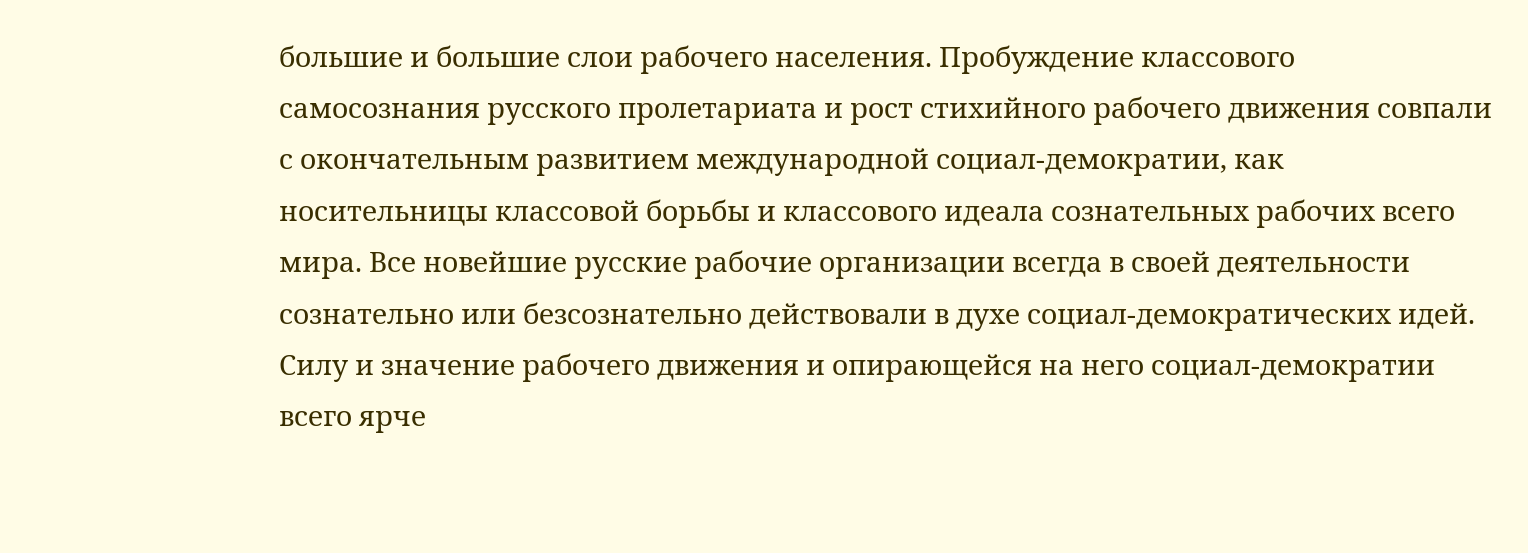большие и большие слои рабочего населения. Пробуждение классового самосознания русского пролетариата и рост стихийного рабочего движения совпали с окончательным развитием международной социал-демократии, как носительницы классовой борьбы и классового идеала сознательных рабочих всего мира. Все новейшие русские рабочие организации всегда в своей деятельности сознательно или безсознательно действовали в духе социал-демократических идей. Силу и значение рабочего движения и опирающейся на него социал-демократии всего ярче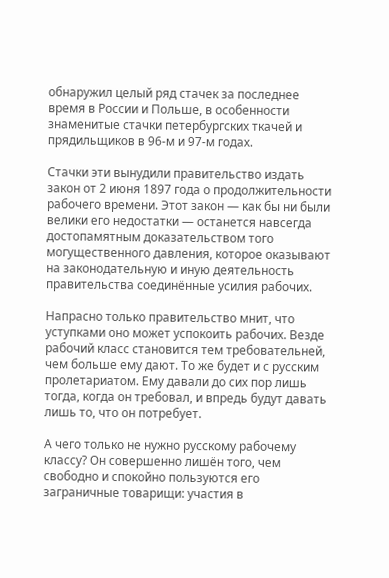обнаружил целый ряд стачек за последнее время в России и Польше, в особенности знаменитые стачки петербургских ткачей и прядильщиков в 96-м и 97-м годах.

Стачки эти вынудили правительство издать закон от 2 июня 1897 года о продолжительности рабочего времени. Этот закон — как бы ни были велики его недостатки — останется навсегда достопамятным доказательством того могущественного давления, которое оказывают на законодательную и иную деятельность правительства соединённые усилия рабочих.

Напрасно только правительство мнит, что уступками оно может успокоить рабочих. Везде рабочий класс становится тем требовательней, чем больше ему дают. То же будет и с русским пролетариатом. Ему давали до сих пор лишь тогда, когда он требовал, и впредь будут давать лишь то, что он потребует.

А чего только не нужно русскому рабочему классу? Он совершенно лишён того, чем свободно и спокойно пользуются его заграничные товарищи: участия в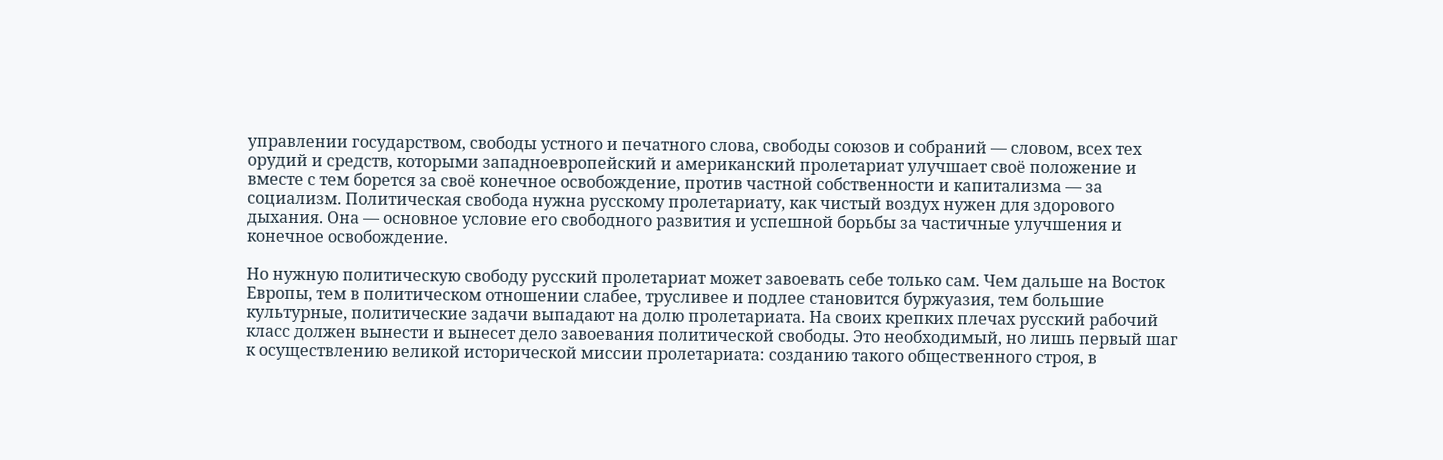управлении государством, свободы устного и печатного слова, свободы союзов и собраний — словом, всех тех орудий и средств, которыми западноевропейский и американский пролетариат улучшает своё положение и вместе с тем борется за своё конечное освобождение, против частной собственности и капитализма — за социализм. Политическая свобода нужна русскому пролетариату, как чистый воздух нужен для здорового дыхания. Она — основное условие его свободного развития и успешной борьбы за частичные улучшения и конечное освобождение.

Но нужную политическую свободу русский пролетариат может завоевать себе только сам. Чем дальше на Восток Европы, тем в политическом отношении слабее, трусливее и подлее становится буржуазия, тем большие культурные, политические задачи выпадают на долю пролетариата. На своих крепких плечах русский рабочий класс должен вынести и вынесет дело завоевания политической свободы. Это необходимый, но лишь первый шаг к осуществлению великой исторической миссии пролетариата: созданию такого общественного строя, в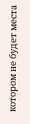котором не будет места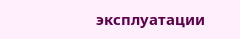эксплуатации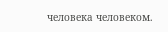человека человеком.